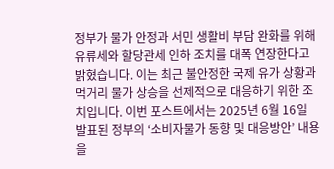정부가 물가 안정과 서민 생활비 부담 완화를 위해 유류세와 할당관세 인하 조치를 대폭 연장한다고 밝혔습니다. 이는 최근 불안정한 국제 유가 상황과 먹거리 물가 상승을 선제적으로 대응하기 위한 조치입니다. 이번 포스트에서는 2025년 6월 16일 발표된 정부의 ‘소비자물가 동향 및 대응방안’ 내용을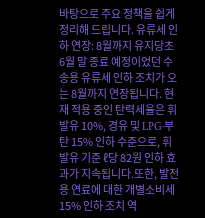바탕으로 주요 정책을 쉽게 정리해 드립니다. 유류세 인하 연장: 8월까지 유지당초 6월 말 종료 예정이었던 수송용 유류세 인하 조치가 오는 8월까지 연장됩니다. 현재 적용 중인 탄력세율은 휘발유 10%, 경유 및 LPG·부탄 15% 인하 수준으로, 휘발유 기준 ℓ당 82원 인하 효과가 지속됩니다.또한, 발전용 연료에 대한 개별소비세 15% 인하 조치 역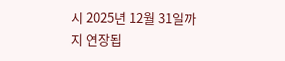시 2025년 12월 31일까지 연장됩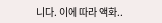니다. 이에 따라 액화..